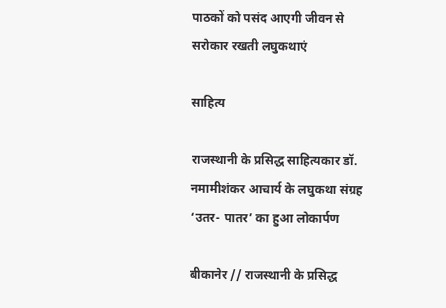पाठकों को पसंद आएगी जीवन से सरोकार रखती लघुकथाएं

साहित्य

राजस्थानी के प्रसिद्ध साहित्यकार डॉ. नमामीशंकर आचार्य के लघुकथा संग्रह ‘उतर- पातर’ का हुआ लोकार्पण

बीकानेर // राजस्थानी के प्रसिद्ध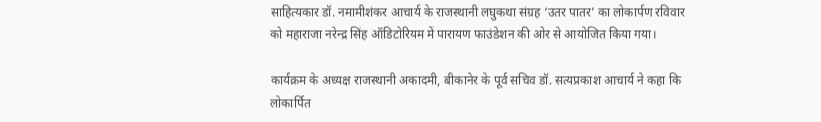साहित्यकार डॉ. नमामीशंकर आचार्य के राजस्थानी लघुकथा संग्रह ‘उतर पातर’ का लोकार्पण रविवार को महाराजा नरेन्द्र सिंह ऑडिटोरियम में पारायण फाउंडेशन की ओर से आयोजित किया गया।

कार्यक्रम के अध्यक्ष राजस्थानी अकादमी, बीकानेर के पूर्व सचिव डॉ. सत्यप्रकाश आचार्य ने कहा कि लोकार्पित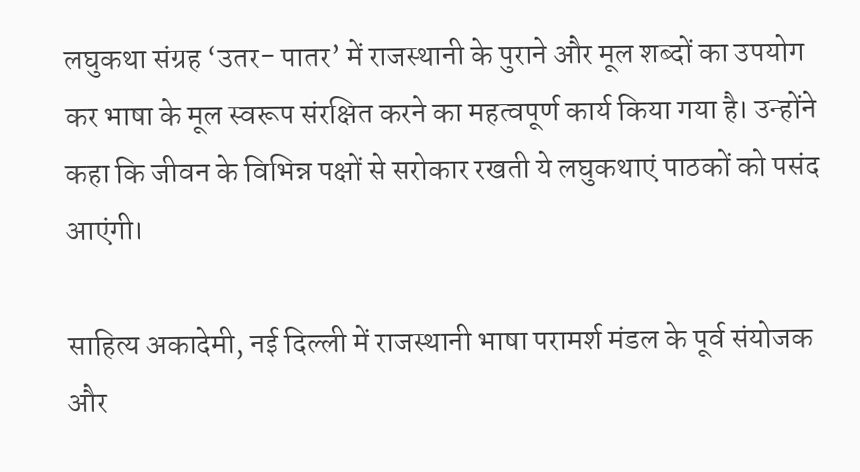लघुकथा संग्रह ‘उतर- पातर’ में राजस्थानी के पुराने और मूल शब्दों का उपयोग कर भाषा के मूल स्वरूप संरक्षित करने का महत्वपूर्ण कार्य किया गया है। उन्होंने कहा कि जीवन के विभिन्न पक्षों से सरोकार रखती ये लघुकथाएं पाठकों को पसंद आएंगी।

साहित्य अकादेमी, नई दिल्ली में राजस्थानी भाषा परामर्श मंडल के पूर्व संयोजक और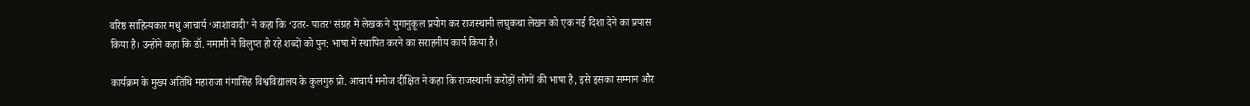वरिष्ठ साहित्यकार मधु आचार्य ‘आशावादी’ ने कहा कि ‘उतर- पातर’ संग्रह में लेखक ने युगानुकूल प्रयोग कर राजस्थानी लघुकथा लेखन को एक नई दिशा देने का प्रयास किया है। उन्होंने कहा कि डॉ. नमामी ने विलुप्त हो रहे शब्दों को पुन: भाषा में स्थापित करने का सराहनीय कार्य किया है।

कार्यक्रम के मुख्य अतिथि महाराजा गंगासिंह विश्वविद्यालय के कुलगुरु प्रो. आचार्य मनोज दीक्षित ने कहा कि राजस्थानी करोड़ों लोगों की भाषा है, इसे इसका सम्मान और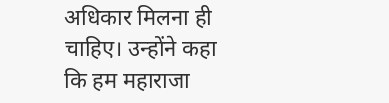अधिकार मिलना ही चाहिए। उन्होंने कहा कि हम महाराजा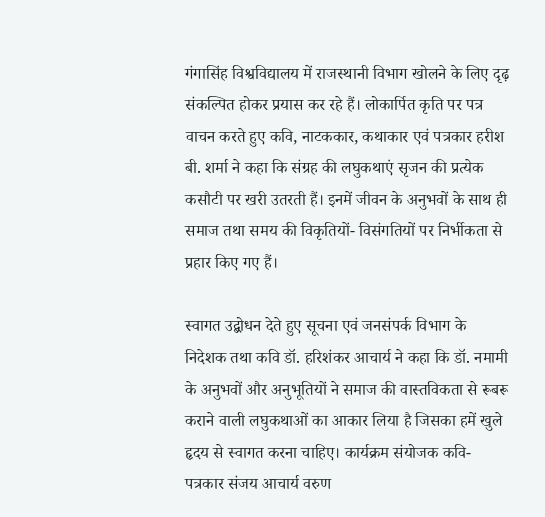गंगासिंह विश्वविद्यालय में राजस्थानी विभाग खोलने के लिए दृढ़ संकल्पित होकर प्रयास कर रहे हैं। लोकार्पित कृति पर पत्र वाचन करते हुए कवि, नाटककार, कथाकार एवं पत्रकार हरीश बी. शर्मा ने कहा कि संग्रह की लघुकथाएं सृजन की प्रत्येक कसौटी पर खरी उतरती हैं। इनमें जीवन के अनुभवों के साथ ही समाज तथा समय की विकृतियों- विसंगतियों पर निर्भीकता से प्रहार किए गए हैं।

स्वागत उद्बोधन देते हुए सूचना एवं जनसंपर्क विभाग के निदेशक तथा कवि डॉ. हरिशंकर आचार्य ने कहा कि डॉ. नमामी के अनुभवों और अनुभूतियों ने समाज की वास्तविकता से रूबरू कराने वाली लघुकथाओं का आकार लिया है जिसका हमें खुले हृदय से स्वागत करना चाहिए। कार्यक्रम संयोजक कवि- पत्रकार संजय आचार्य वरुण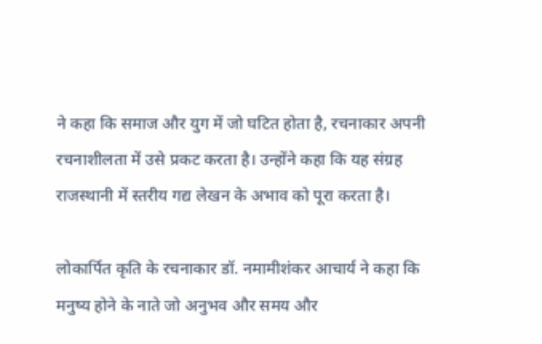ने कहा कि समाज और युग में जो घटित होता है, रचनाकार अपनी रचनाशीलता में उसे प्रकट करता है। उन्होंने कहा कि यह संग्रह राजस्थानी में स्तरीय गद्य लेखन के अभाव को पूरा करता है।

लोकार्पित कृति के रचनाकार डॉ. नमामीशंकर आचार्य ने कहा कि मनुष्य होने के नाते जो अनुभव और समय और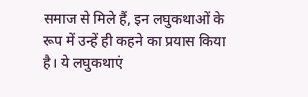समाज से मिले हैं, इन लघुकथाओं के रूप में उन्हें ही कहने का प्रयास किया है। ये लघुकथाएं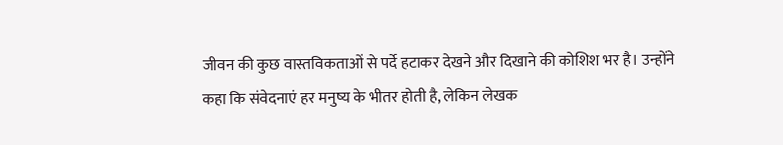जीवन की कुछ वास्तविकताओं से पर्दे हटाकर देखने और दिखाने की कोशिश भर है। उन्होंने कहा कि संवेदनाएं हर मनुष्य के भीतर होती है, लेकिन लेखक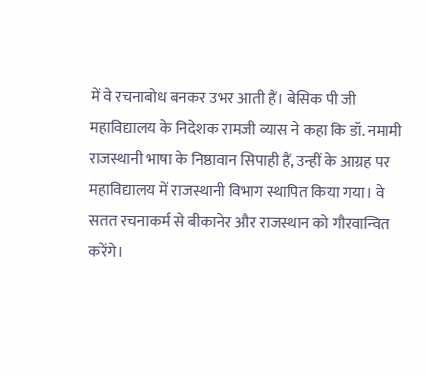में वे रचनाबोध बनकर उभर आती हैं। बेसिक पी जी महाविद्यालय के निदेशक रामजी व्यास ने कहा कि डॉ. नमामी राजस्थानी भाषा के निष्ठावान सिपाही हैं, उन्हीं के आग्रह पर महाविद्यालय में राजस्थानी विभाग स्थापित किया गया। वे सतत रचनाकर्म से बीकानेर और राजस्थान को गौरवान्वित करेंगे।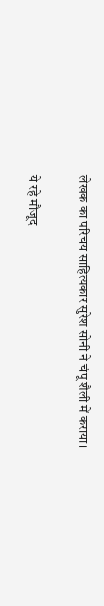लेखक का परिचय साहित्यकार सुरेश सोनी ने चंपू शैली में कराया।

ये रहे मौजूद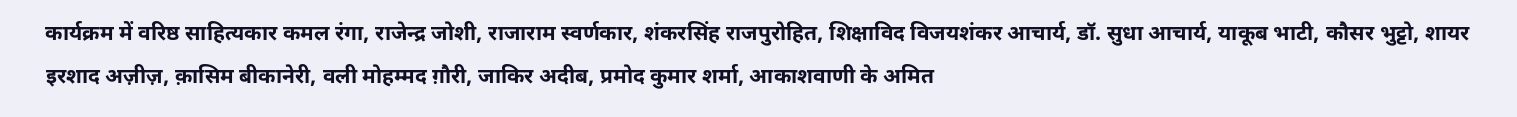कार्यक्रम में वरिष्ठ साहित्यकार कमल रंगा, राजेन्द्र जोशी, राजाराम स्वर्णकार, शंकरसिंह राजपुरोहित, शिक्षाविद विजयशंकर आचार्य, डॉ. सुधा आचार्य, याकूब भाटी, कौसर भुट्टो, शायर इरशाद अज़ीज़, क़ासिम बीकानेरी, वली मोहम्मद ग़ौरी, जाकिर अदीब, प्रमोद कुमार शर्मा, आकाशवाणी के अमित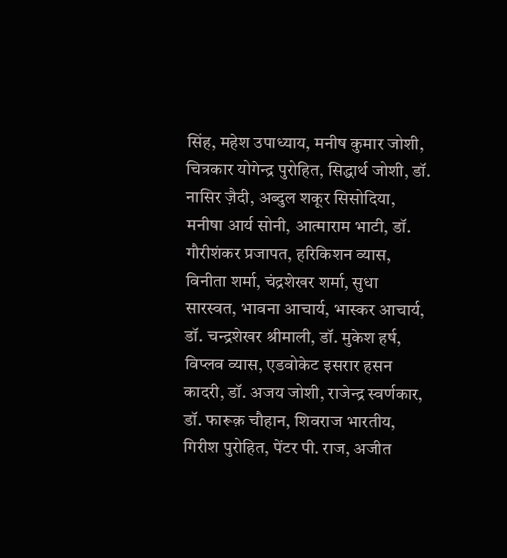सिंह, महेश उपाध्याय, मनीष कुमार जोशी, चित्रकार योगेन्द्र पुरोहित, सिद्धार्थ जोशी, डॉ. नासिर ज़ैदी, अब्दुल शकूर सिसोदिया, मनीषा आर्य सोनी, आत्माराम भाटी, डॉ. गौरीशंकर प्रजापत, हरिकिशन व्यास, विनीता शर्मा, चंद्रशेखर शर्मा, सुधा सारस्वत, भावना आचार्य, भास्कर आचार्य, डॉ. चन्द्रशेखर श्रीमाली, डॉ. मुकेश हर्ष, विप्लव व्यास, एडवोकेट इसरार हसन कादरी, डॉ. अजय जोशी, राजेन्द्र स्वर्णकार, डॉ. फारूक़ चौहान, शिवराज भारतीय, गिरीश पुरोहित, पेंटर पी. राज, अजीत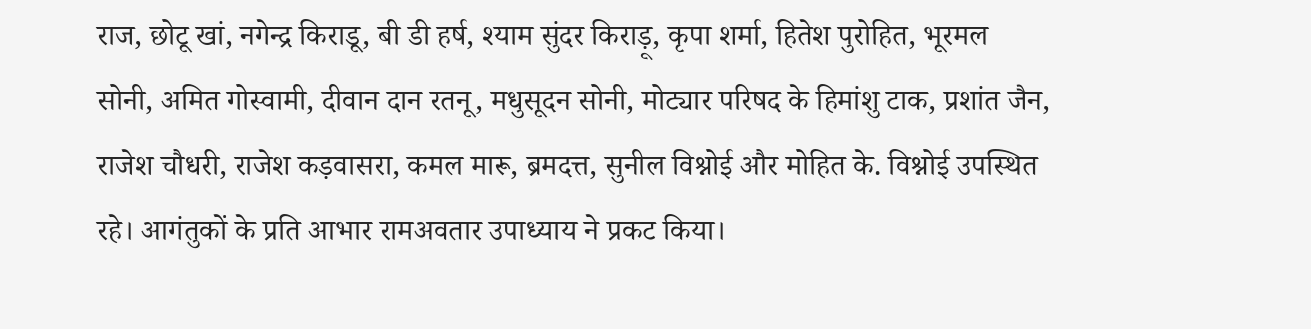राज, छोटू खां, नगेन्द्र किराडू, बी डी हर्ष, श्याम सुंदर किराड़ू, कृपा शर्मा, हितेश पुरोहित, भूरमल सोनी, अमित गोस्वामी, दीवान दान रतनू, मधुसूदन सोनी, मोट्यार परिषद के हिमांशु टाक, प्रशांत जैन, राजेश चौधरी, राजेश कड़वासरा, कमल मारू, ब्रमदत्त, सुनील विश्नोई और मोहित के. विश्नोई उपस्थित रहे। आगंतुकों के प्रति आभार रामअवतार उपाध्याय ने प्रकट किया।